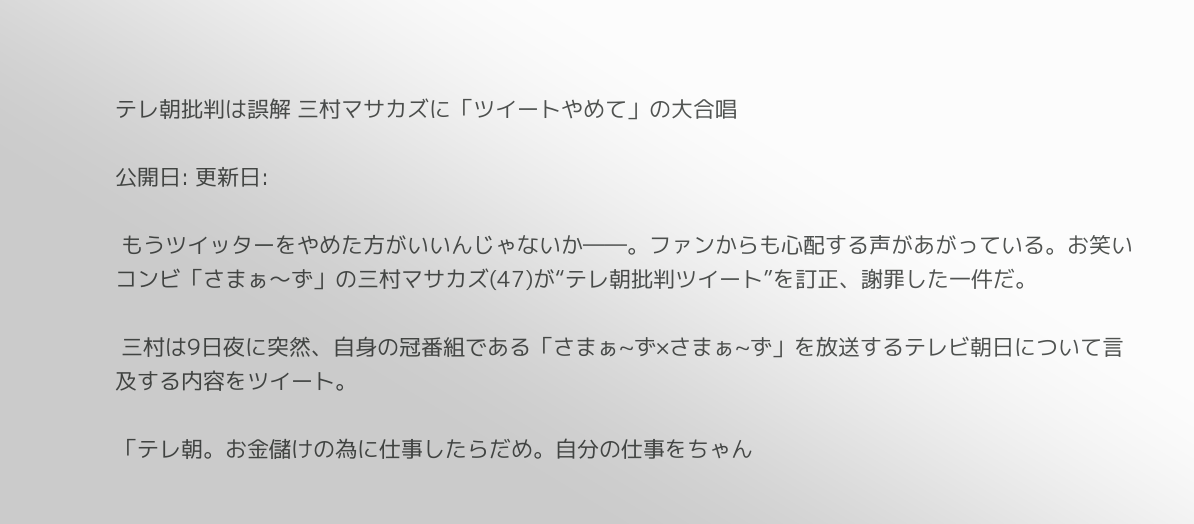テレ朝批判は誤解 三村マサカズに「ツイートやめて」の大合唱

公開日: 更新日:

 もうツイッターをやめた方がいいんじゃないか――。ファンからも心配する声があがっている。お笑いコンビ「さまぁ〜ず」の三村マサカズ(47)が“テレ朝批判ツイート”を訂正、謝罪した一件だ。

 三村は9日夜に突然、自身の冠番組である「さまぁ~ず×さまぁ~ず」を放送するテレビ朝日について言及する内容をツイート。

「テレ朝。お金儲けの為に仕事したらだめ。自分の仕事をちゃん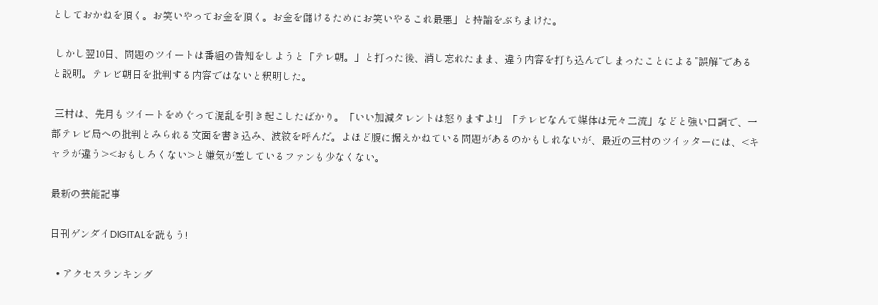としておかねを頂く。お笑いやってお金を頂く。お金を儲けるためにお笑いやるこれ最悪」と持論をぶちまけた。

 しかし翌10日、問題のツイートは番組の告知をしようと「テレ朝。」と打った後、消し忘れたまま、違う内容を打ち込んでしまったことによる”誤解”であると説明。テレビ朝日を批判する内容ではないと釈明した。

 三村は、先月もツイートをめぐって混乱を引き起こしたばかり。「いい加減タレントは怒りますよ!」「テレビなんて媒体は元々二流」などと強い口調で、一部テレビ局への批判とみられる文面を書き込み、波紋を呼んだ。よほど腹に据えかねている問題があるのかもしれないが、最近の三村のツイッターには、<キャラが違う><おもしろくない>と嫌気が差しているファンも少なくない。

最新の芸能記事

日刊ゲンダイDIGITALを読もう!

  • アクセスランキング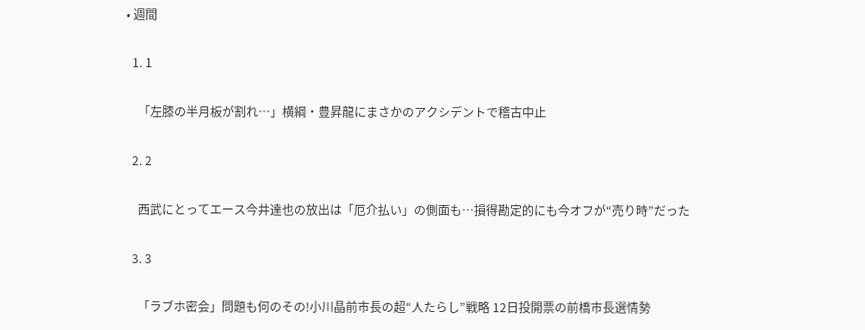• 週間

  1. 1

    「左膝の半月板が割れ…」横綱・豊昇龍にまさかのアクシデントで稽古中止

  2. 2

    西武にとってエース今井達也の放出は「厄介払い」の側面も…損得勘定的にも今オフが“売り時”だった

  3. 3

    「ラブホ密会」問題も何のその!小川晶前市長の超“人たらし”戦略 12日投開票の前橋市長選情勢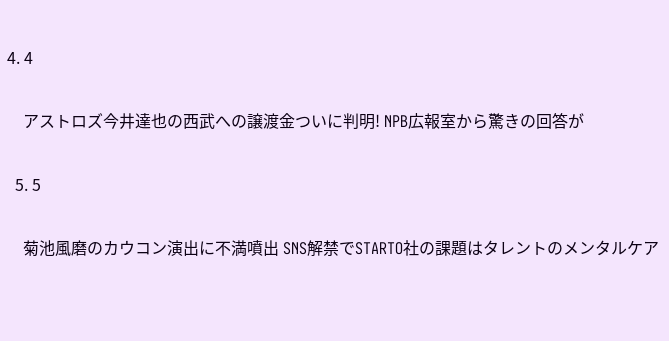4. 4

    アストロズ今井達也の西武への譲渡金ついに判明! NPB広報室から驚きの回答が

  5. 5

    菊池風磨のカウコン演出に不満噴出 SNS解禁でSTARTO社の課題はタレントのメンタルケア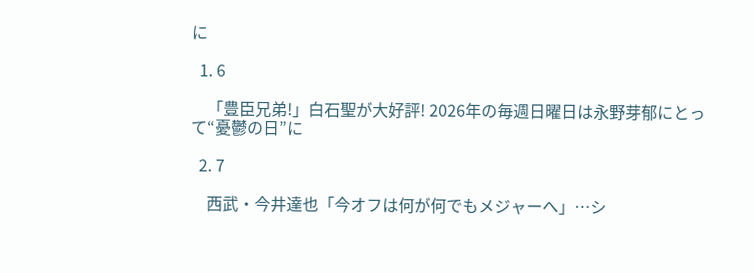に

  1. 6

    「豊臣兄弟!」白石聖が大好評! 2026年の毎週日曜日は永野芽郁にとって“憂鬱の日”に

  2. 7

    西武・今井達也「今オフは何が何でもメジャーへ」…シ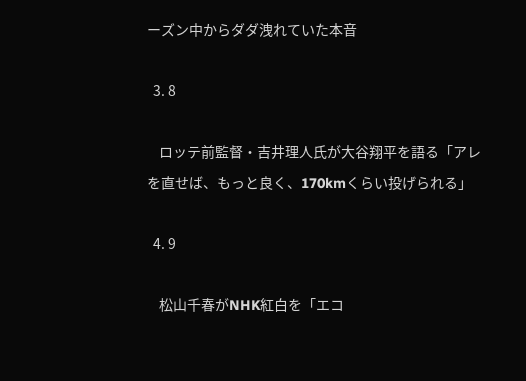ーズン中からダダ洩れていた本音

  3. 8

    ロッテ前監督・吉井理人氏が大谷翔平を語る「アレを直せば、もっと良く、170kmくらい投げられる」

  4. 9

    松山千春がNHK紅白を「エコ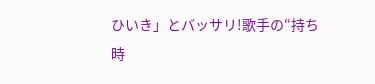ひいき」とバッサリ!歌手の“持ち時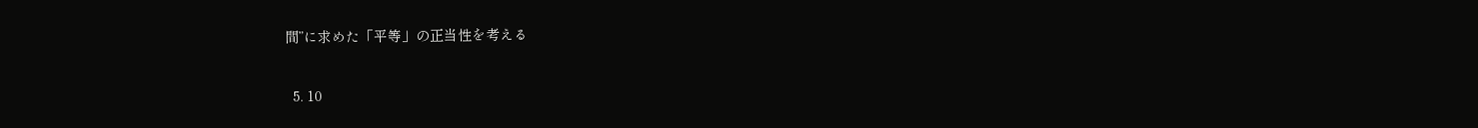間”に求めた「平等」の正当性を考える

  5. 10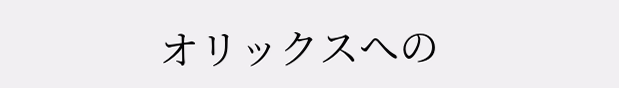オリックスへの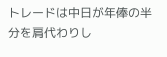トレードは中日が年俸の半分を肩代わりし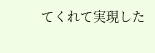てくれて実現した